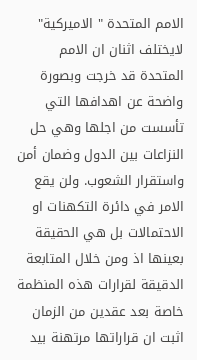الامم المتحدة " الاميركية"
لايختلف اثنان ان الامم المتحدة قد خرجت وبصورة واضحة عن اهدافها التي تأسست من اجلها وهي حل النزاعات بين الدول وضمان أمن واستقرار الشعوب. ولن يقع الامر في دائرة التكهنات او الاحتمالات بل هي الحقيقة بعينها اذ ومن خلال المتابعة الدقيقة لقرارات هذه المنظمة خاصة بعد عقدين من الزمان اثبت ان قراراتها مرتهنة بيد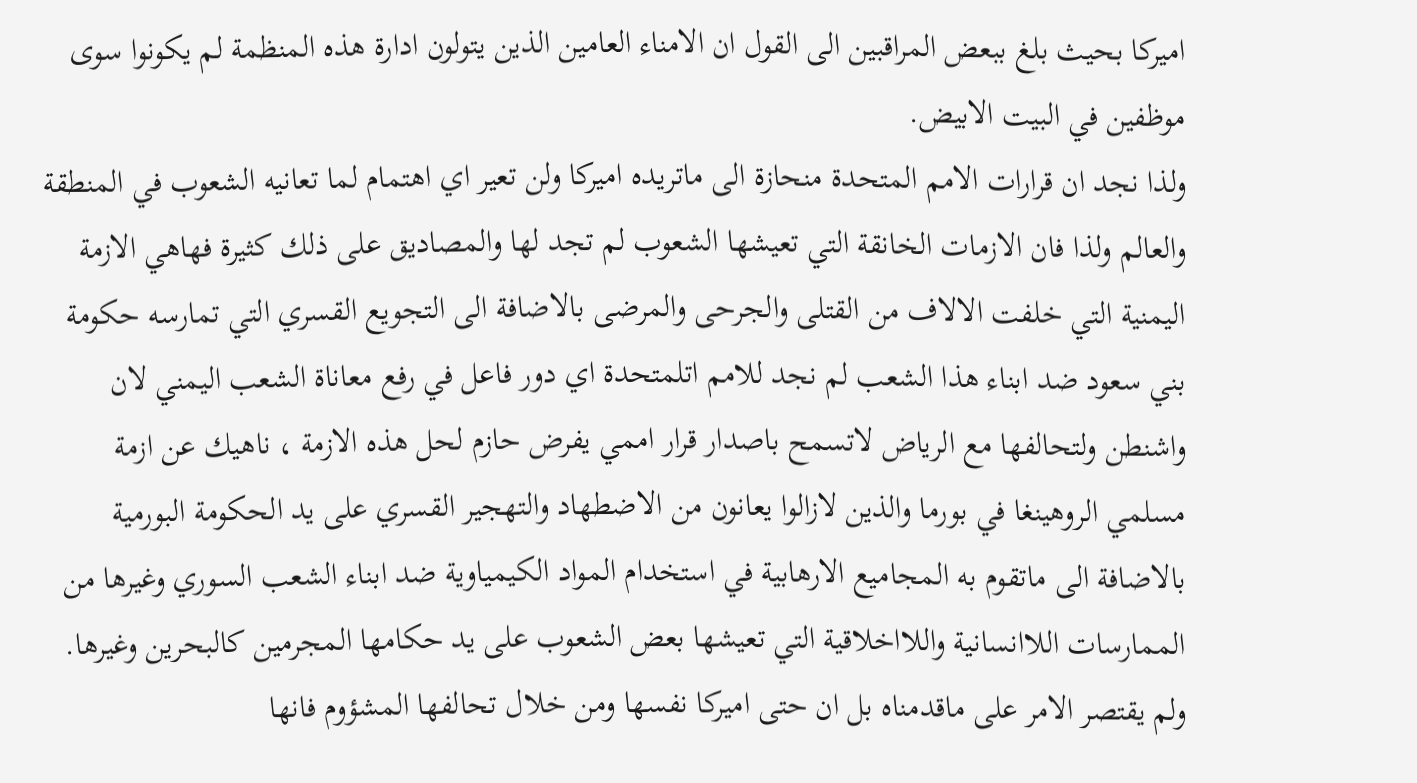اميركا بحيث بلغ ببعض المراقبين الى القول ان الامناء العامين الذين يتولون ادارة هذه المنظمة لم يكونوا سوى موظفين في البيت الابيض.
ولذا نجد ان قرارات الامم المتحدة منحازة الى ماتريده اميركا ولن تعير اي اهتمام لما تعانيه الشعوب في المنطقة والعالم ولذا فان الازمات الخانقة التي تعيشها الشعوب لم تجد لها والمصاديق على ذلك كثيرة فهاهي الازمة اليمنية التي خلفت الالاف من القتلى والجرحى والمرضى بالاضافة الى التجويع القسري التي تمارسه حكومة بني سعود ضد ابناء هذا الشعب لم نجد للامم اتلمتحدة اي دور فاعل في رفع معاناة الشعب اليمني لان واشنطن ولتحالفها مع الرياض لاتسمح باصدار قرار اممي يفرض حازم لحل هذه الازمة ، ناهيك عن ازمة مسلمي الروهينغا في بورما والذين لازالوا يعانون من الاضطهاد والتهجير القسري على يد الحكومة البورمية بالاضافة الى ماتقوم به المجاميع الارهابية في استخدام المواد الكيمياوية ضد ابناء الشعب السوري وغيرها من الممارسات اللاانسانية واللااخلاقية التي تعيشها بعض الشعوب على يد حكامها المجرمين كالبحرين وغيرها.
ولم يقتصر الامر على ماقدمناه بل ان حتى اميركا نفسها ومن خلال تحالفها المشؤوم فانها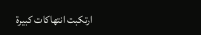ارتكبت انتهاكات كبيرة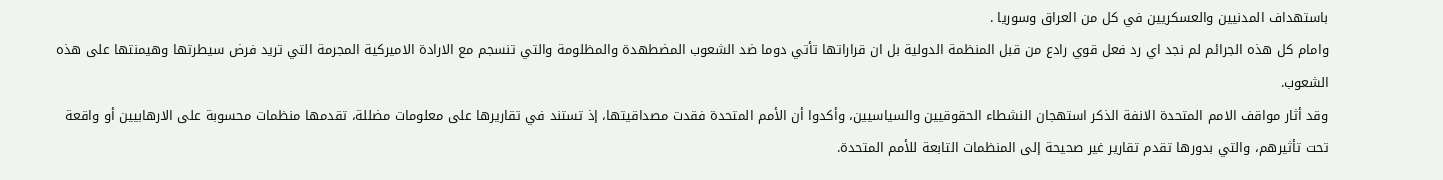باستهداف المدنيين والعسكريين في كل من العراق وسوريا .
وامام كل هذه الجرائم لم نجد اي رد فعل قوي رادع من قبل المنظمة الدولية بل ان قراراتها تأتي دوما ضد الشعوب المضطهدة والمظلومة والتي تنسجم مع الارادة الاميركية المجرمة التي تريد فرض سيطرتها وهيمنتها على هذه الشعوب.
وقد أثار مواقف الامم المتحدة الانفة الذكر استهجان النشطاء الحقوقيين والسياسيين، وأكدوا أن الأمم المتحدة فقدت مصداقيتها، إذ تستند في تقاريرها على معلومات مضللة، تقدمها منظمات محسوبة على الارهابيين أو واقعة تحت تأثيرهم، والتي بدورها تقدم تقارير غير صحيحة إلى المنظمات التابعة للأمم المتحدة.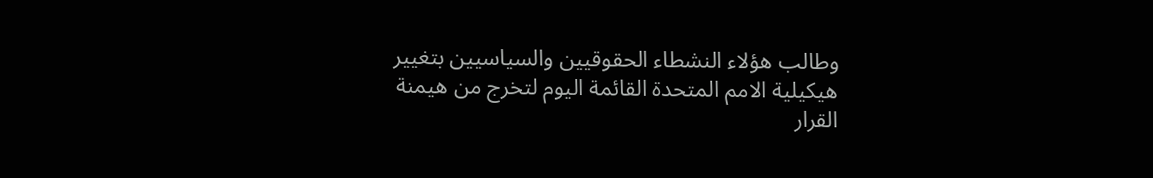وطالب هؤلاء النشطاء الحقوقيين والسياسيين بتغيير هيكيلية الامم المتحدة القائمة اليوم لتخرج من هيمنة القرار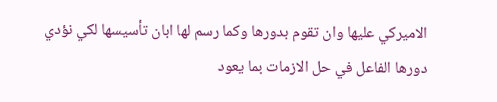الاميركي عليها وان تقوم بدورها وكما رسم لها ابان تأسيسها لكي نؤدي دورها الفاعل في حل الازمات بما يعود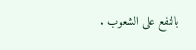بالنفع على الشعوب .